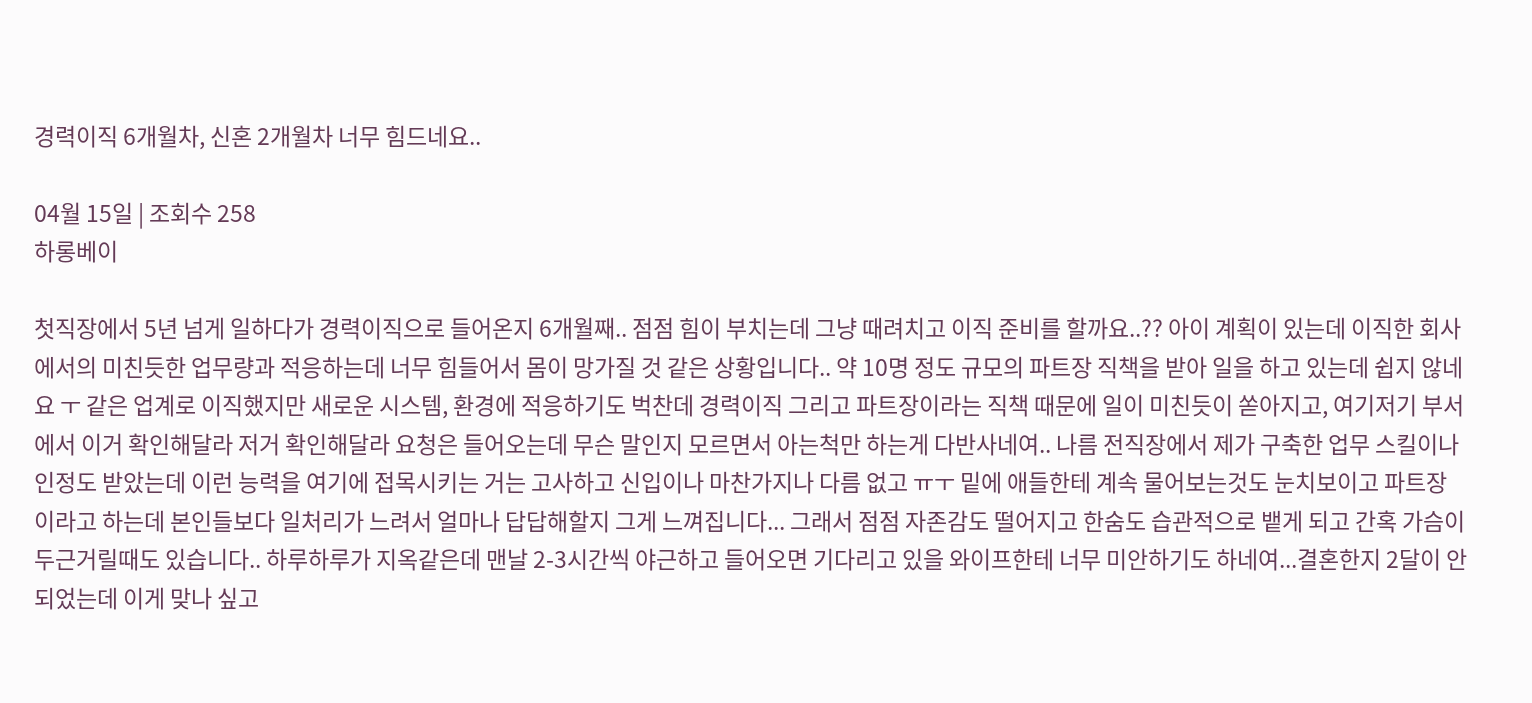경력이직 6개월차, 신혼 2개월차 너무 힘드네요..

04월 15일 | 조회수 258
하롱베이

첫직장에서 5년 넘게 일하다가 경력이직으로 들어온지 6개월째.. 점점 힘이 부치는데 그냥 때려치고 이직 준비를 할까요..?? 아이 계획이 있는데 이직한 회사에서의 미친듯한 업무량과 적응하는데 너무 힘들어서 몸이 망가질 것 같은 상황입니다.. 약 10명 정도 규모의 파트장 직책을 받아 일을 하고 있는데 쉽지 않네요 ㅜ 같은 업계로 이직했지만 새로운 시스템, 환경에 적응하기도 벅찬데 경력이직 그리고 파트장이라는 직책 때문에 일이 미친듯이 쏟아지고, 여기저기 부서에서 이거 확인해달라 저거 확인해달라 요청은 들어오는데 무슨 말인지 모르면서 아는척만 하는게 다반사네여.. 나름 전직장에서 제가 구축한 업무 스킬이나 인정도 받았는데 이런 능력을 여기에 접목시키는 거는 고사하고 신입이나 마찬가지나 다름 없고 ㅠㅜ 밑에 애들한테 계속 물어보는것도 눈치보이고 파트장이라고 하는데 본인들보다 일처리가 느려서 얼마나 답답해할지 그게 느껴집니다... 그래서 점점 자존감도 떨어지고 한숨도 습관적으로 뱉게 되고 간혹 가슴이 두근거릴때도 있습니다.. 하루하루가 지옥같은데 맨날 2-3시간씩 야근하고 들어오면 기다리고 있을 와이프한테 너무 미안하기도 하네여...결혼한지 2달이 안되었는데 이게 맞나 싶고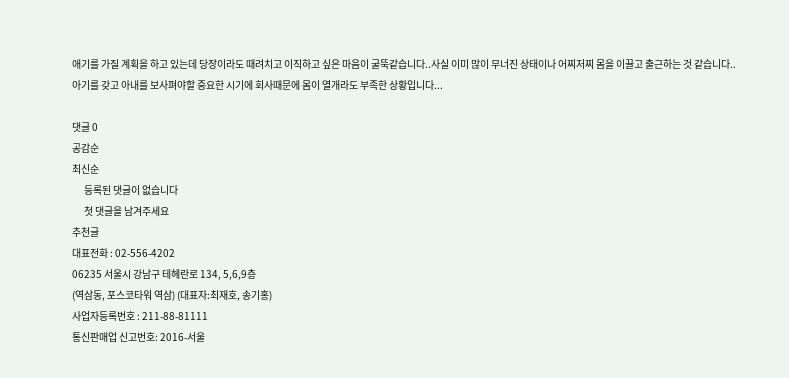애기를 가질 계획을 하고 있는데 당장이라도 때려치고 이직하고 싶은 마음이 굴뚝같습니다..사실 이미 많이 무너진 상태이나 어찌저찌 몸을 이끌고 출근하는 것 같습니다.. 아기를 갖고 아내를 보사펴야할 중요한 시기에 회사때문에 몸이 열개라도 부족한 상황입니다...

댓글 0
공감순
최신순
      등록된 댓글이 없습니다
      첫 댓글을 남겨주세요
추천글
대표전화 : 02-556-4202
06235 서울시 강남구 테헤란로 134, 5,6,9층
(역삼동, 포스코타워 역삼) (대표자:최재호, 송기홍)
사업자등록번호 : 211-88-81111
통신판매업 신고번호: 2016-서울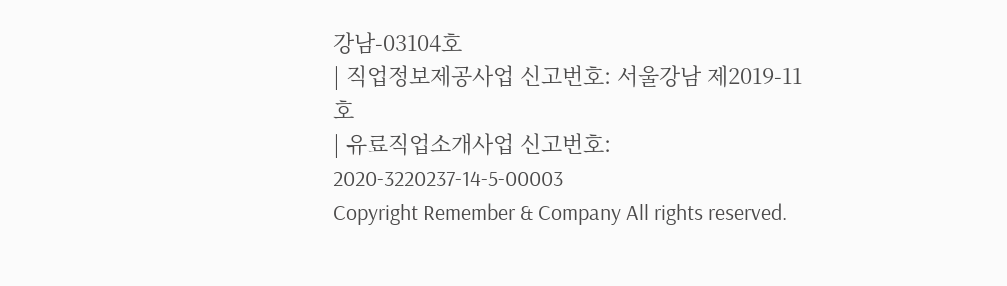강남-03104호
| 직업정보제공사업 신고번호: 서울강남 제2019-11호
| 유료직업소개사업 신고번호: 2020-3220237-14-5-00003
Copyright Remember & Company All rights reserved.